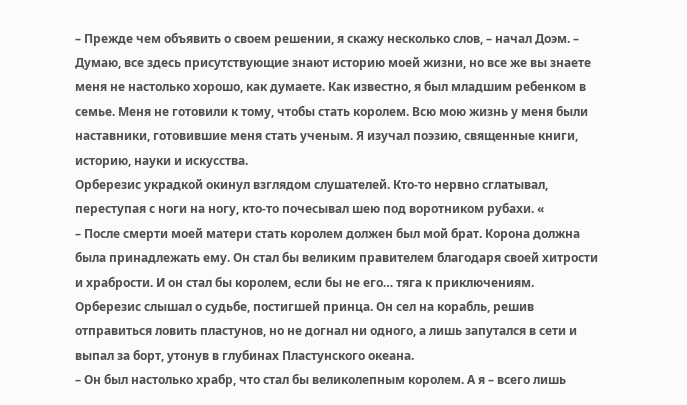– Прежде чем объявить о своем решении, я скажу несколько слов, – начал Доэм. – Думаю, все здесь присутствующие знают историю моей жизни, но все же вы знаете меня не настолько хорошо, как думаете. Как известно, я был младшим ребенком в семье. Меня не готовили к тому, чтобы стать королем. Всю мою жизнь у меня были наставники, готовившие меня стать ученым. Я изучал поэзию, священные книги, историю, науки и искусства.
Орберезис украдкой окинул взглядом слушателей. Кто-то нервно сглатывал, переступая с ноги на ногу, кто-то почесывал шею под воротником рубахи. «
– После смерти моей матери стать королем должен был мой брат. Корона должна была принадлежать ему. Он стал бы великим правителем благодаря своей хитрости и храбрости. И он стал бы королем, если бы не его… тяга к приключениям.
Орберезис слышал о судьбе, постигшей принца. Он сел на корабль, решив отправиться ловить пластунов, но не догнал ни одного, а лишь запутался в сети и выпал за борт, утонув в глубинах Пластунского океана.
– Он был настолько храбр, что стал бы великолепным королем. А я – всего лишь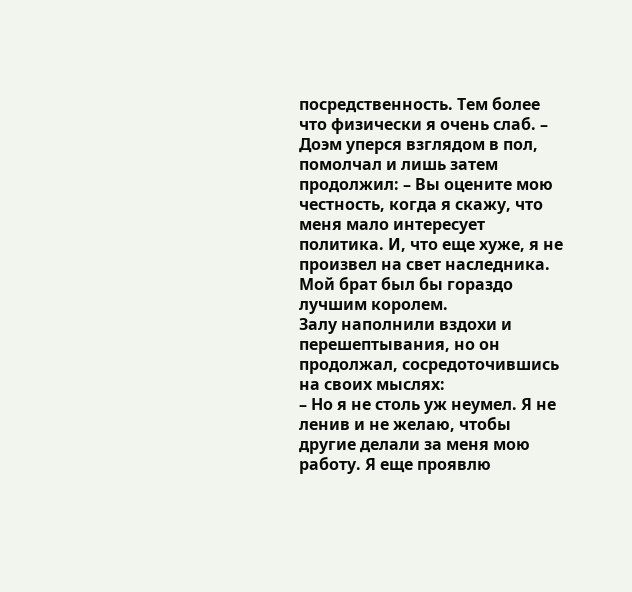посредственность. Тем более что физически я очень слаб. – Доэм уперся взглядом в пол, помолчал и лишь затем продолжил: – Вы оцените мою честность, когда я скажу, что меня мало интересует политика. И, что еще хуже, я не произвел на свет наследника. Мой брат был бы гораздо лучшим королем.
Залу наполнили вздохи и перешептывания, но он продолжал, сосредоточившись на своих мыслях:
– Но я не столь уж неумел. Я не ленив и не желаю, чтобы другие делали за меня мою работу. Я еще проявлю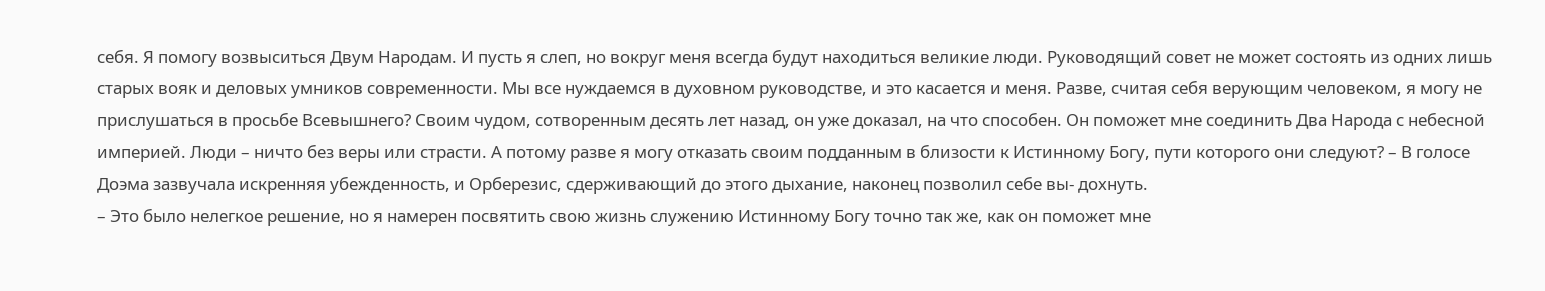себя. Я помогу возвыситься Двум Народам. И пусть я слеп, но вокруг меня всегда будут находиться великие люди. Руководящий совет не может состоять из одних лишь старых вояк и деловых умников современности. Мы все нуждаемся в духовном руководстве, и это касается и меня. Разве, считая себя верующим человеком, я могу не прислушаться в просьбе Всевышнего? Своим чудом, сотворенным десять лет назад, он уже доказал, на что способен. Он поможет мне соединить Два Народа с небесной империей. Люди – ничто без веры или страсти. А потому разве я могу отказать своим подданным в близости к Истинному Богу, пути которого они следуют? – В голосе Доэма зазвучала искренняя убежденность, и Орберезис, сдерживающий до этого дыхание, наконец позволил себе вы- дохнуть.
– Это было нелегкое решение, но я намерен посвятить свою жизнь служению Истинному Богу точно так же, как он поможет мне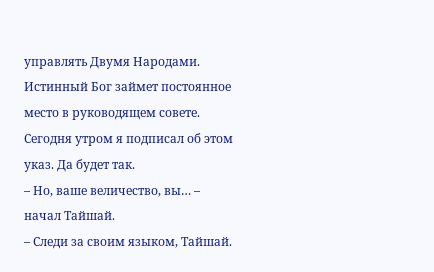управлять Двумя Народами. Истинный Бог займет постоянное место в руководящем совете. Сегодня утром я подписал об этом указ. Да будет так.
– Но, ваше величество, вы… – начал Тайшай.
– Следи за своим языком, Тайшай.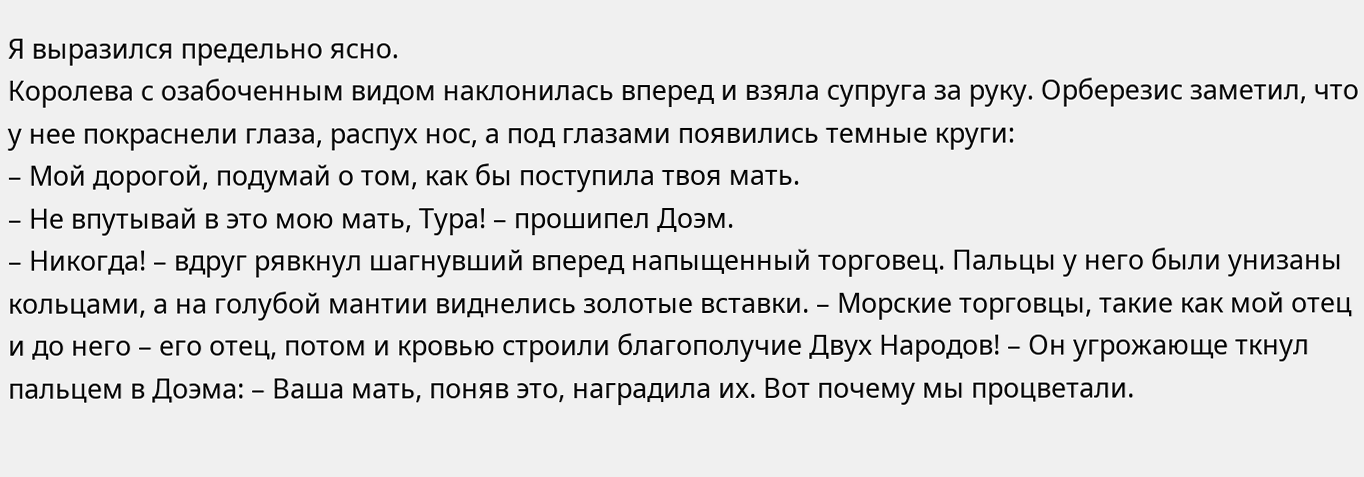Я выразился предельно ясно.
Королева с озабоченным видом наклонилась вперед и взяла супруга за руку. Орберезис заметил, что у нее покраснели глаза, распух нос, а под глазами появились темные круги:
– Мой дорогой, подумай о том, как бы поступила твоя мать.
– Не впутывай в это мою мать, Тура! – прошипел Доэм.
– Никогда! – вдруг рявкнул шагнувший вперед напыщенный торговец. Пальцы у него были унизаны кольцами, а на голубой мантии виднелись золотые вставки. – Морские торговцы, такие как мой отец и до него – его отец, потом и кровью строили благополучие Двух Народов! – Он угрожающе ткнул пальцем в Доэма: – Ваша мать, поняв это, наградила их. Вот почему мы процветали.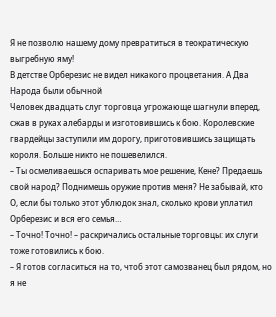Я не позволю нашему дому превратиться в теократическую выгребную яму!
В детстве Орберезис не видел никакого процветания. А Два Народа были обычной
Человек двадцать слуг торговца угрожающе шагнули вперед, сжав в руках алебарды и изготовившись к бою. Королевские гвардейцы заступили им дорогу, приготовившись защищать короля. Больше никто не пошевелился.
– Ты осмеливаешься оспаривать мое решение, Кене? Предаешь свой народ? Поднимешь оружие против меня? Не забывай, кто
О, если бы только этот ублюдок знал, сколько крови уплатил Орберезис и вся его семья…
– Точно! Точно! – раскричались остальные торговцы: их слуги тоже готовились к бою.
– Я готов согласиться на то, чтоб этот самозванец был рядом, но я не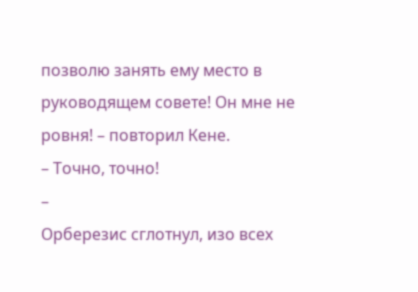позволю занять ему место в руководящем совете! Он мне не ровня! – повторил Кене.
– Точно, точно!
–
Орберезис сглотнул, изо всех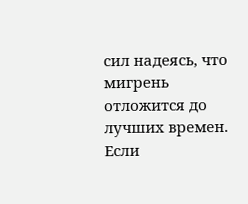сил надеясь, что мигрень отложится до лучших времен. Если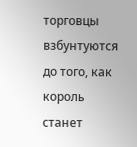торговцы взбунтуются до того, как король станет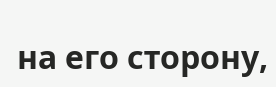на его сторону,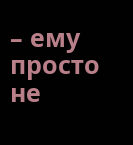– ему просто не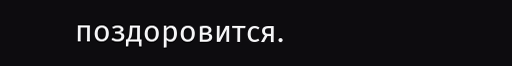поздоровится.